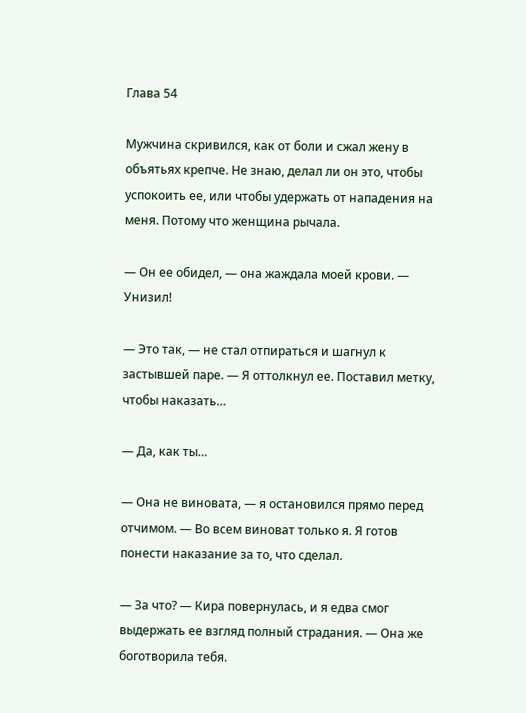Глава 54

Мужчина скривился, как от боли и сжал жену в объятьях крепче. Не знаю, делал ли он это, чтобы успокоить ее, или чтобы удержать от нападения на меня. Потому что женщина рычала.

— Он ее обидел, — она жаждала моей крови. — Унизил!

— Это так, — не стал отпираться и шагнул к застывшей паре. — Я оттолкнул ее. Поставил метку, чтобы наказать…

— Да, как ты…

— Она не виновата, — я остановился прямо перед отчимом. — Во всем виноват только я. Я готов понести наказание за то, что сделал.

— За что? — Кира повернулась, и я едва смог выдержать ее взгляд полный страдания. — Она же боготворила тебя.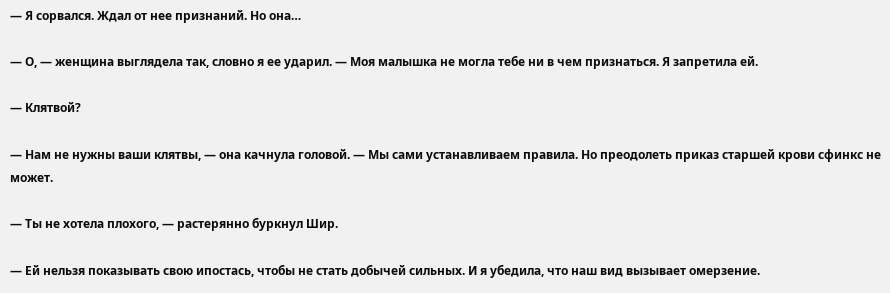— Я сорвался. Ждал от нее признаний. Но она…

— О, — женщина выглядела так, словно я ее ударил. — Моя малышка не могла тебе ни в чем признаться. Я запретила ей.

— Клятвой?

— Нам не нужны ваши клятвы, — она качнула головой. — Мы сами устанавливаем правила. Но преодолеть приказ старшей крови сфинкс не может.

— Ты не хотела плохого, — растерянно буркнул Шир.

— Ей нельзя показывать свою ипостась, чтобы не стать добычей сильных. И я убедила, что наш вид вызывает омерзение.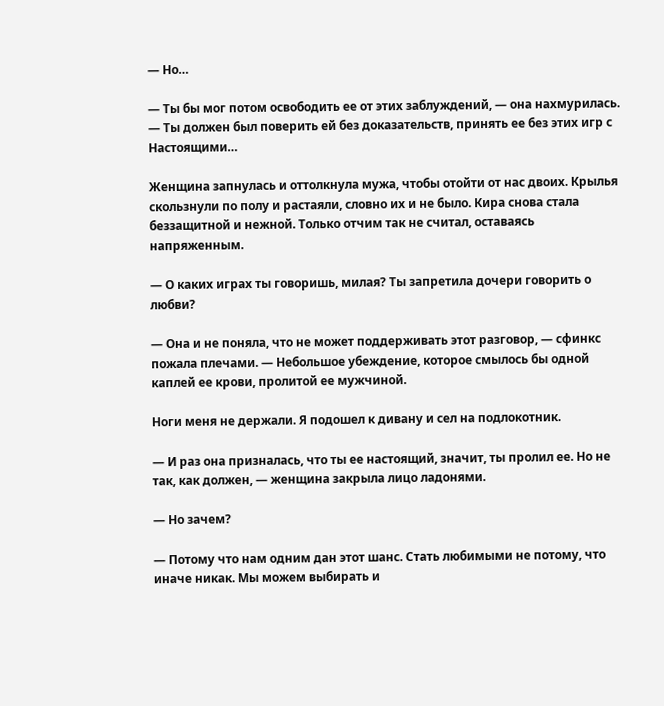— Но…

— Ты бы мог потом освободить ее от этих заблуждений, — она нахмурилась. — Ты должен был поверить ей без доказательств, принять ее без этих игр с Настоящими…

Женщина запнулась и оттолкнула мужа, чтобы отойти от нас двоих. Крылья скользнули по полу и растаяли, словно их и не было. Кира снова стала беззащитной и нежной. Только отчим так не считал, оставаясь напряженным.

— О каких играх ты говоришь, милая? Ты запретила дочери говорить о любви?

— Она и не поняла, что не может поддерживать этот разговор, — сфинкс пожала плечами. — Небольшое убеждение, которое смылось бы одной каплей ее крови, пролитой ее мужчиной.

Ноги меня не держали. Я подошел к дивану и сел на подлокотник.

— И раз она призналась, что ты ее настоящий, значит, ты пролил ее. Но не так, как должен, — женщина закрыла лицо ладонями.

— Но зачем?

— Потому что нам одним дан этот шанс. Стать любимыми не потому, что иначе никак. Мы можем выбирать и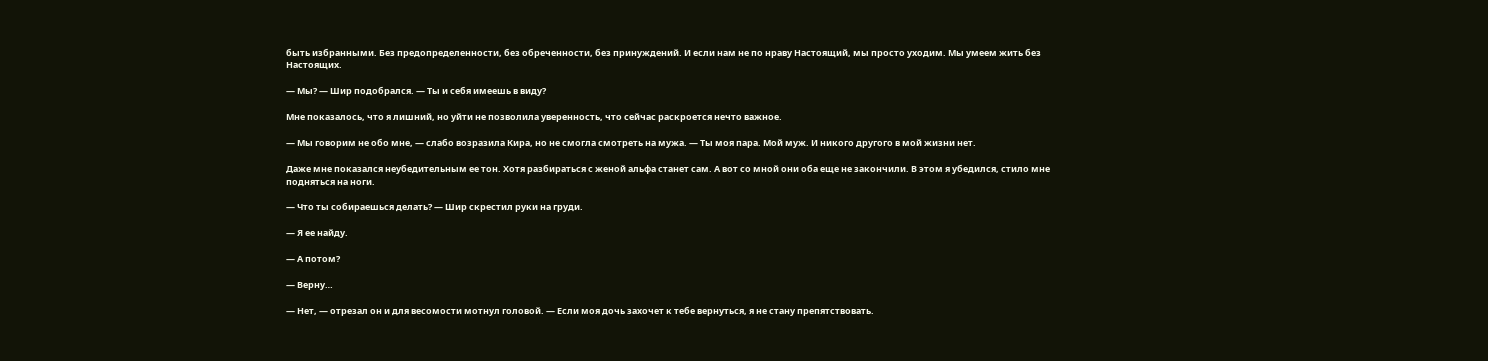быть избранными. Без предопределенности, без обреченности, без принуждений. И если нам не по нраву Настоящий, мы просто уходим. Мы умеем жить без Настоящих.

— Мы? — Шир подобрался. — Ты и себя имеешь в виду?

Мне показалось, что я лишний, но уйти не позволила уверенность, что сейчас раскроется нечто важное.

— Мы говорим не обо мне, — слабо возразила Кира, но не смогла смотреть на мужа. — Ты моя пара. Мой муж. И никого другого в мой жизни нет.

Даже мне показался неубедительным ее тон. Хотя разбираться с женой альфа станет сам. А вот со мной они оба еще не закончили. В этом я убедился, стило мне подняться на ноги.

— Что ты собираешься делать? — Шир скрестил руки на груди.

— Я ее найду.

— А потом?

— Верну…

— Нет, — отрезал он и для весомости мотнул головой. — Если моя дочь захочет к тебе вернуться, я не стану препятствовать.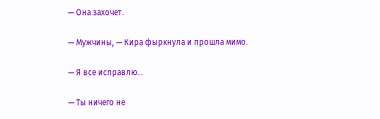— Она захочет.

— Мужчины, — Кира фыркнула и прошла мимо.

— Я все исправлю…

— Ты ничего не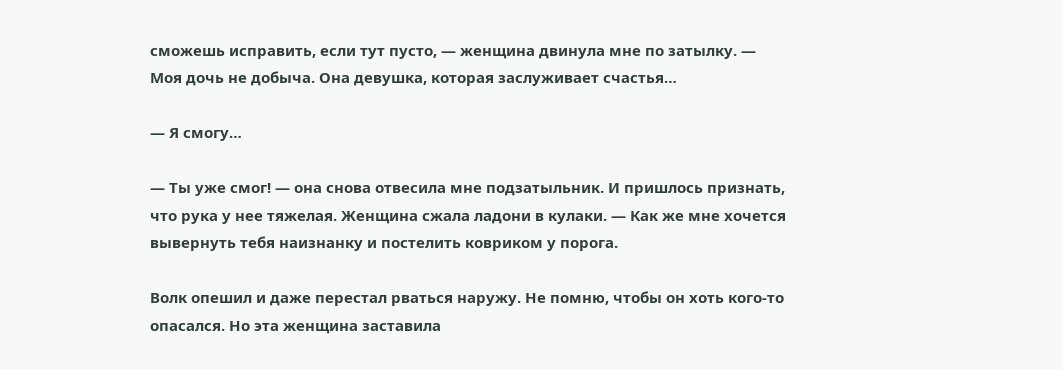сможешь исправить, если тут пусто, — женщина двинула мне по затылку. — Моя дочь не добыча. Она девушка, которая заслуживает счастья…

— Я смогу…

— Ты уже смог! — она снова отвесила мне подзатыльник. И пришлось признать, что рука у нее тяжелая. Женщина сжала ладони в кулаки. — Как же мне хочется вывернуть тебя наизнанку и постелить ковриком у порога.

Волк опешил и даже перестал рваться наружу. Не помню, чтобы он хоть кого-то опасался. Но эта женщина заставила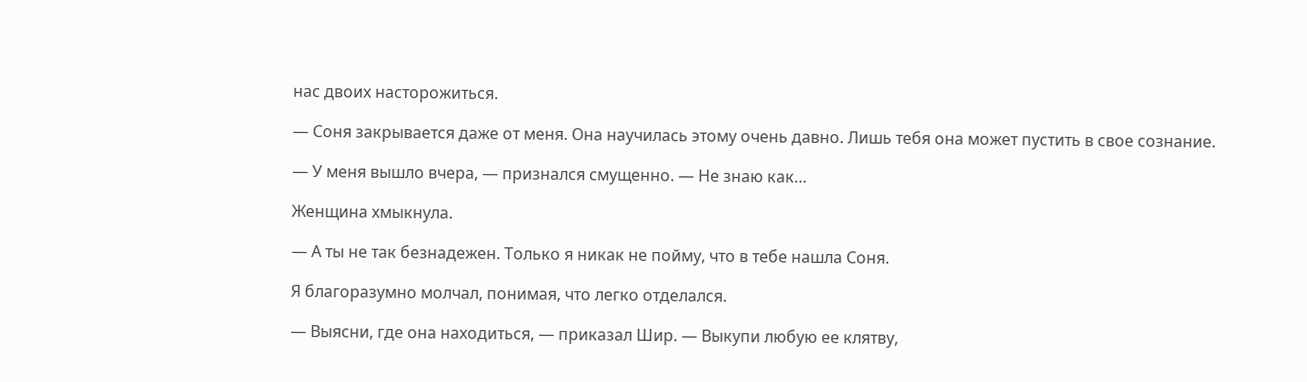нас двоих насторожиться.

— Соня закрывается даже от меня. Она научилась этому очень давно. Лишь тебя она может пустить в свое сознание.

— У меня вышло вчера, — признался смущенно. — Не знаю как…

Женщина хмыкнула.

— А ты не так безнадежен. Только я никак не пойму, что в тебе нашла Соня.

Я благоразумно молчал, понимая, что легко отделался.

— Выясни, где она находиться, — приказал Шир. — Выкупи любую ее клятву,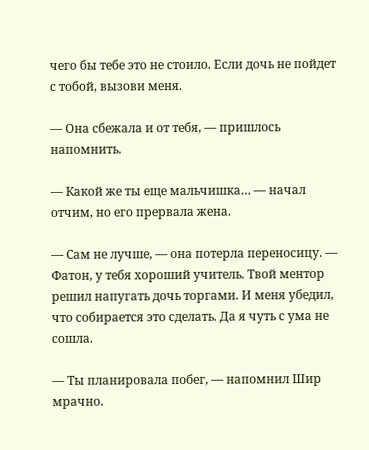чего бы тебе это не стоило. Если дочь не пойдет с тобой, вызови меня.

— Она сбежала и от тебя, — пришлось напомнить.

— Какой же ты еще мальчишка… — начал отчим, но его прервала жена.

— Сам не лучше, — она потерла переносицу. — Фатон, у тебя хороший учитель. Твой ментор решил напугать дочь торгами. И меня убедил, что собирается это сделать. Да я чуть с ума не сошла.

— Ты планировала побег, — напомнил Шир мрачно.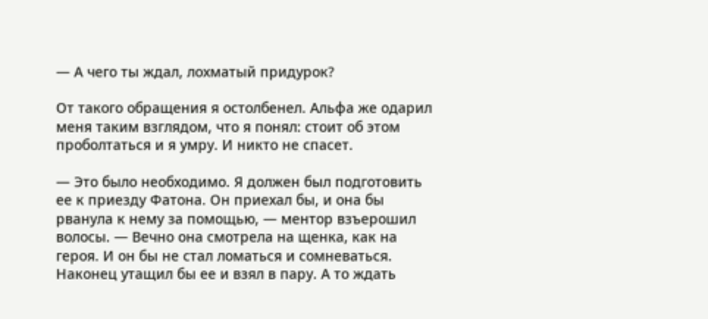— А чего ты ждал, лохматый придурок?

От такого обращения я остолбенел. Альфа же одарил меня таким взглядом, что я понял: стоит об этом проболтаться и я умру. И никто не спасет.

— Это было необходимо. Я должен был подготовить ее к приезду Фатона. Он приехал бы, и она бы рванула к нему за помощью, — ментор взъерошил волосы. — Вечно она смотрела на щенка, как на героя. И он бы не стал ломаться и сомневаться. Наконец утащил бы ее и взял в пару. А то ждать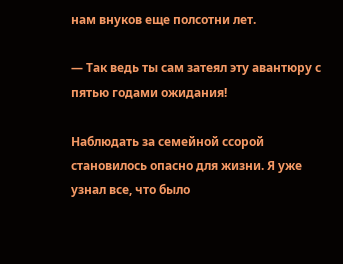нам внуков еще полсотни лет.

— Так ведь ты сам затеял эту авантюру с пятью годами ожидания!

Наблюдать за семейной ссорой становилось опасно для жизни. Я уже узнал все, что было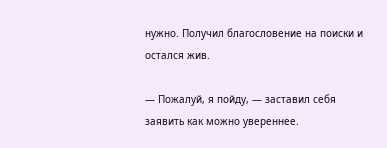нужно. Получил благословение на поиски и остался жив.

— Пожалуй, я пойду, — заставил себя заявить как можно увереннее.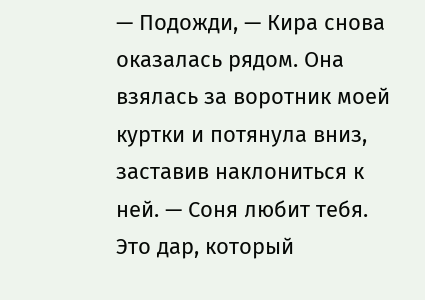— Подожди, — Кира снова оказалась рядом. Она взялась за воротник моей куртки и потянула вниз, заставив наклониться к ней. — Соня любит тебя. Это дар, который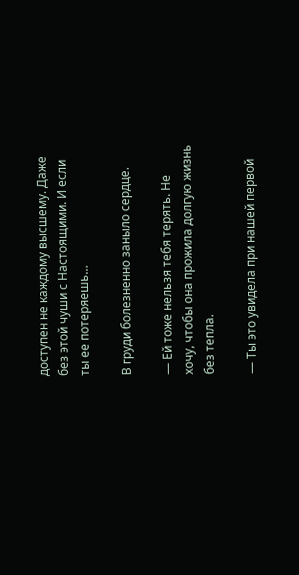доступен не каждому высшему. Даже без этой чуши с Настоящими. И если ты ее потеряешь…

В груди болезненно заныло сердце.

— Ей тоже нельзя тебя терять. Не хочу, чтобы она прожила долгую жизнь без тепла.

— Ты это увидела при нашей первой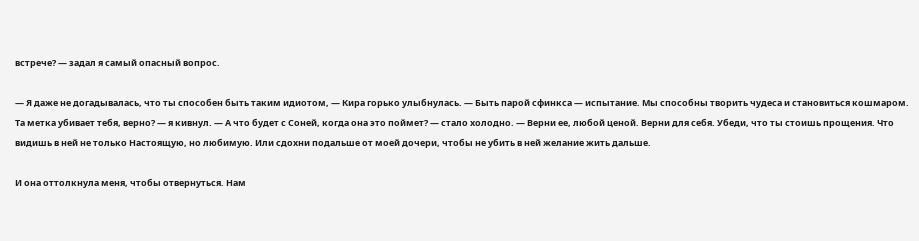встрече? — задал я самый опасный вопрос.

— Я даже не догадывалась, что ты способен быть таким идиотом, — Кира горько улыбнулась. — Быть парой сфинкса — испытание. Мы способны творить чудеса и становиться кошмаром. Та метка убивает тебя, верно? — я кивнул. — А что будет с Соней, когда она это поймет? — стало холодно. — Верни ее, любой ценой. Верни для себя. Убеди, что ты стоишь прощения. Что видишь в ней не только Настоящую, но любимую. Или сдохни подальше от моей дочери, чтобы не убить в ней желание жить дальше.

И она оттолкнула меня, чтобы отвернуться. Нам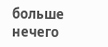больше нечего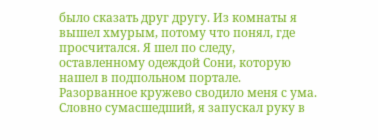было сказать друг другу. Из комнаты я вышел хмурым, потому что понял, где просчитался. Я шел по следу, оставленному одеждой Сони, которую нашел в подпольном портале. Разорванное кружево сводило меня с ума. Словно сумасшедший, я запускал руку в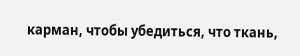карман, чтобы убедиться, что ткань,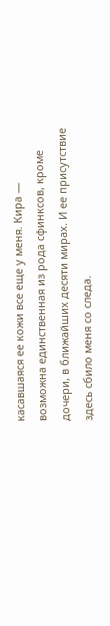касавшаяся ее кожи все еще у меня. Кира — возможна единственная из рода сфинксов, кроме дочери, в ближайших десяти мирах. И ее присутствие здесь сбило меня со следа.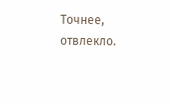Точнее, отвлекло.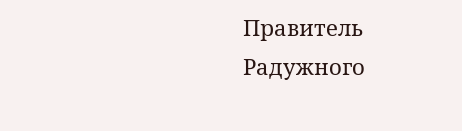Правитель Радужного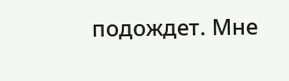подождет. Мне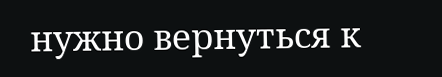нужно вернуться к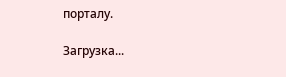порталу.

Загрузка...